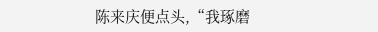陈来庆便点头,“我琢磨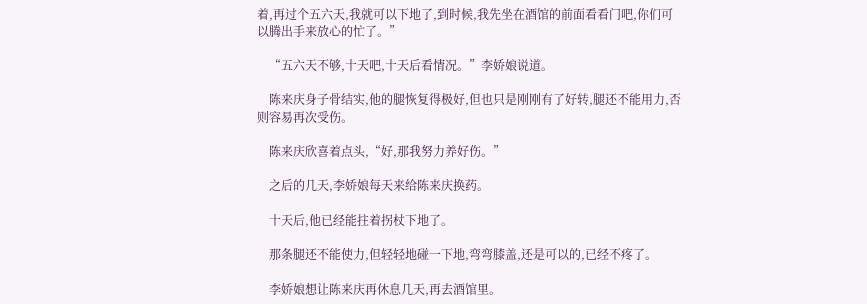着,再过个五六天,我就可以下地了,到时候,我先坐在酒馆的前面看看门吧,你们可以腾出手来放心的忙了。”

    “五六天不够,十天吧,十天后看情况。”李娇娘说道。

    陈来庆身子骨结实,他的腿恢复得极好,但也只是刚刚有了好转,腿还不能用力,否则容易再次受伤。

    陈来庆欣喜着点头,“好,那我努力养好伤。”

    之后的几天,李娇娘每天来给陈来庆换药。

    十天后,他已经能拄着拐杖下地了。

    那条腿还不能使力,但轻轻地碰一下地,弯弯膝盖,还是可以的,已经不疼了。

    李娇娘想让陈来庆再休息几天,再去酒馆里。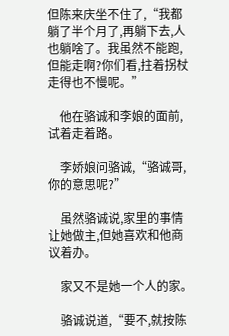但陈来庆坐不住了,“我都躺了半个月了,再躺下去,人也躺啥了。我虽然不能跑,但能走啊?你们看,拄着拐杖走得也不慢呢。”

    他在骆诚和李娘的面前,试着走着路。

    李娇娘问骆诚,“骆诚哥,你的意思呢?”

    虽然骆诚说,家里的事情让她做主,但她喜欢和他商议着办。

    家又不是她一个人的家。

    骆诚说道,“要不,就按陈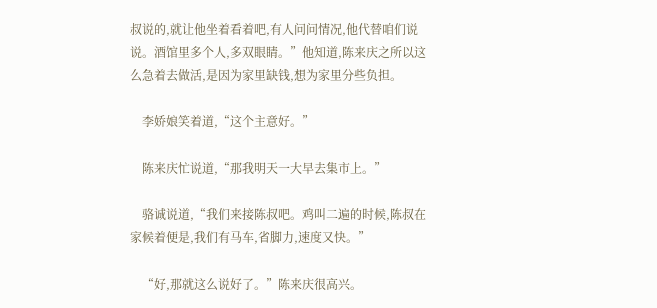叔说的,就让他坐着看着吧,有人问问情况,他代替咱们说说。酒馆里多个人,多双眼睛。”他知道,陈来庆之所以这么急着去做活,是因为家里缺钱,想为家里分些负担。

    李娇娘笑着道,“这个主意好。”

    陈来庆忙说道,“那我明天一大早去集市上。”

    骆诚说道,“我们来接陈叔吧。鸡叫二遍的时候,陈叔在家候着便是,我们有马车,省脚力,速度又快。”

    “好,那就这么说好了。”陈来庆很高兴。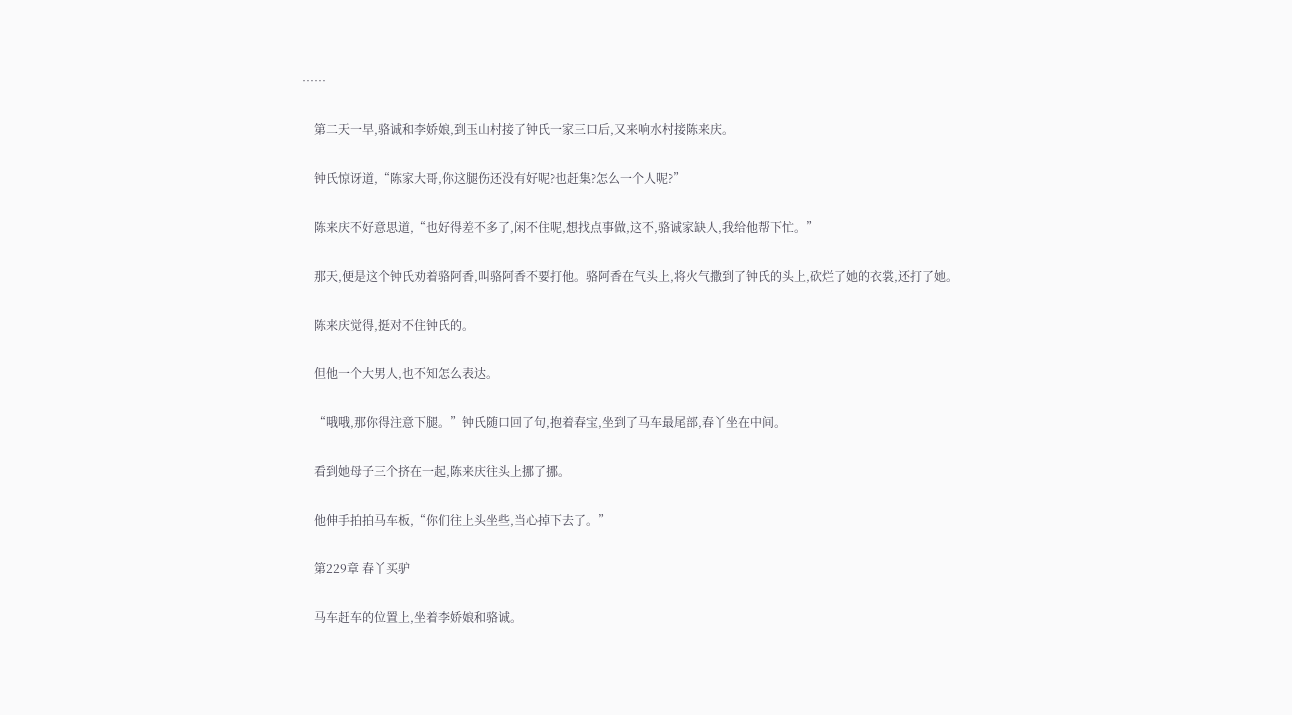……

    第二天一早,骆诚和李娇娘,到玉山村接了钟氏一家三口后,又来响水村接陈来庆。

    钟氏惊讶道,“陈家大哥,你这腿伤还没有好呢?也赶集?怎么一个人呢?”

    陈来庆不好意思道,“也好得差不多了,闲不住呢,想找点事做,这不,骆诚家缺人,我给他帮下忙。”

    那天,便是这个钟氏劝着骆阿香,叫骆阿香不要打他。骆阿香在气头上,将火气撒到了钟氏的头上,砍烂了她的衣裳,还打了她。

    陈来庆觉得,挺对不住钟氏的。

    但他一个大男人,也不知怎么表达。

    “哦哦,那你得注意下腿。”钟氏随口回了句,抱着春宝,坐到了马车最尾部,春丫坐在中间。

    看到她母子三个挤在一起,陈来庆往头上挪了挪。

    他伸手拍拍马车板,“你们往上头坐些,当心掉下去了。”

    第229章 春丫买驴

    马车赶车的位置上,坐着李娇娘和骆诚。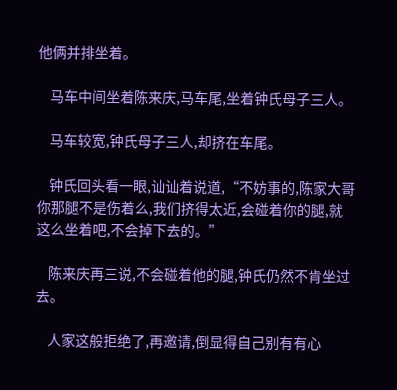他俩并排坐着。

    马车中间坐着陈来庆,马车尾,坐着钟氏母子三人。

    马车较宽,钟氏母子三人,却挤在车尾。

    钟氏回头看一眼,讪讪着说道,“不妨事的,陈家大哥你那腿不是伤着么,我们挤得太近,会碰着你的腿,就这么坐着吧,不会掉下去的。”

    陈来庆再三说,不会碰着他的腿,钟氏仍然不肯坐过去。

    人家这般拒绝了,再邀请,倒显得自己别有有心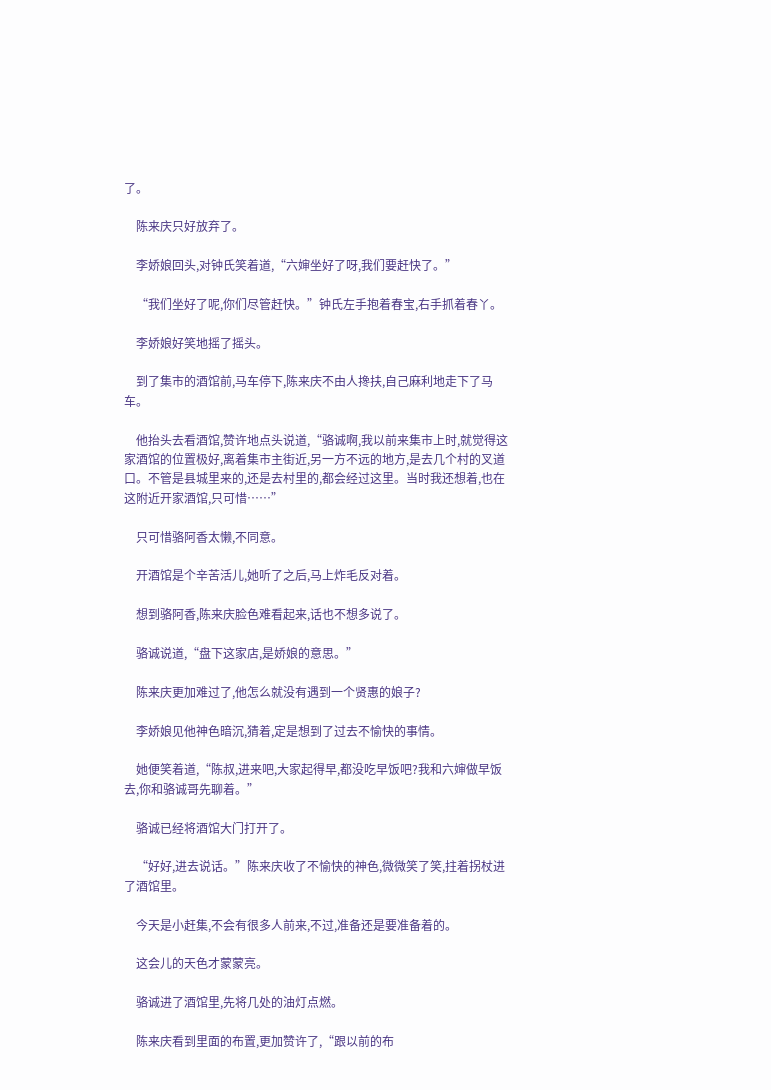了。

    陈来庆只好放弃了。

    李娇娘回头,对钟氏笑着道,“六婶坐好了呀,我们要赶快了。”

    “我们坐好了呢,你们尽管赶快。”钟氏左手抱着春宝,右手抓着春丫。

    李娇娘好笑地摇了摇头。

    到了集市的酒馆前,马车停下,陈来庆不由人搀扶,自己麻利地走下了马车。

    他抬头去看酒馆,赞许地点头说道,“骆诚啊,我以前来集市上时,就觉得这家酒馆的位置极好,离着集市主街近,另一方不远的地方,是去几个村的叉道口。不管是县城里来的,还是去村里的,都会经过这里。当时我还想着,也在这附近开家酒馆,只可惜……”

    只可惜骆阿香太懒,不同意。

    开酒馆是个辛苦活儿,她听了之后,马上炸毛反对着。

    想到骆阿香,陈来庆脸色难看起来,话也不想多说了。

    骆诚说道,“盘下这家店,是娇娘的意思。”

    陈来庆更加难过了,他怎么就没有遇到一个贤惠的娘子?

    李娇娘见他神色暗沉,猜着,定是想到了过去不愉快的事情。

    她便笑着道,“陈叔,进来吧,大家起得早,都没吃早饭吧?我和六婶做早饭去,你和骆诚哥先聊着。”

    骆诚已经将酒馆大门打开了。

    “好好,进去说话。”陈来庆收了不愉快的神色,微微笑了笑,拄着拐杖进了酒馆里。

    今天是小赶集,不会有很多人前来,不过,准备还是要准备着的。

    这会儿的天色才蒙蒙亮。

    骆诚进了酒馆里,先将几处的油灯点燃。

    陈来庆看到里面的布置,更加赞许了,“跟以前的布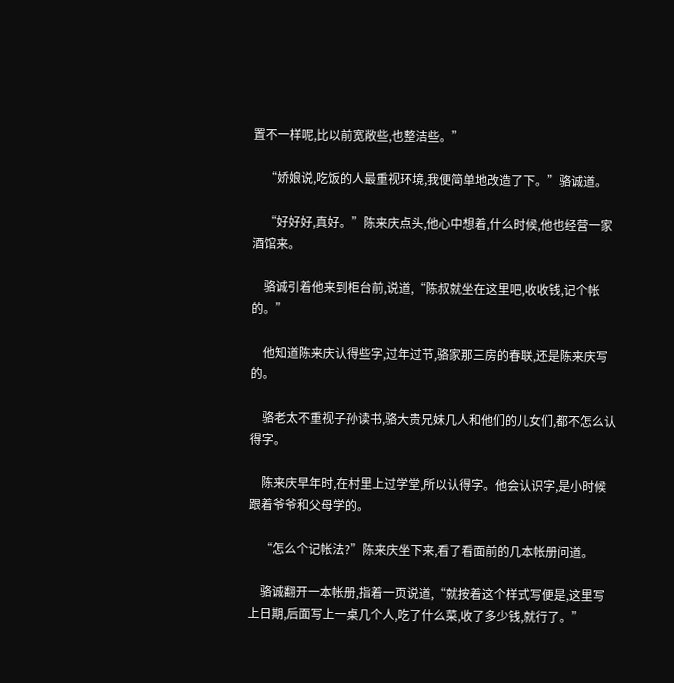置不一样呢,比以前宽敞些,也整洁些。”

    “娇娘说,吃饭的人最重视环境,我便简单地改造了下。”骆诚道。

    “好好好,真好。”陈来庆点头,他心中想着,什么时候,他也经营一家酒馆来。

    骆诚引着他来到柜台前,说道,“陈叔就坐在这里吧,收收钱,记个帐的。”

    他知道陈来庆认得些字,过年过节,骆家那三房的春联,还是陈来庆写的。

    骆老太不重视子孙读书,骆大贵兄妹几人和他们的儿女们,都不怎么认得字。

    陈来庆早年时,在村里上过学堂,所以认得字。他会认识字,是小时候跟着爷爷和父母学的。

    “怎么个记帐法?”陈来庆坐下来,看了看面前的几本帐册问道。

    骆诚翻开一本帐册,指着一页说道,“就按着这个样式写便是,这里写上日期,后面写上一桌几个人,吃了什么菜,收了多少钱,就行了。”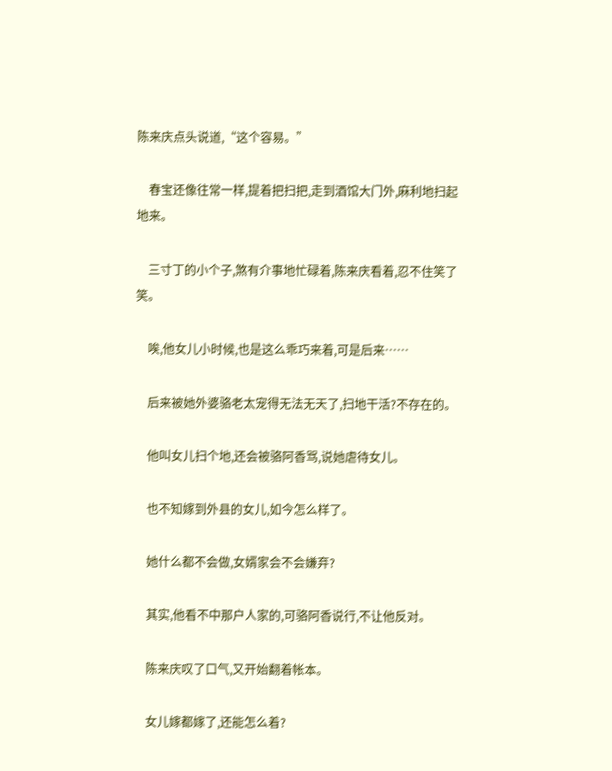陈来庆点头说道,“这个容易。”

    春宝还像往常一样,提着把扫把,走到酒馆大门外,麻利地扫起地来。

    三寸丁的小个子,煞有介事地忙碌着,陈来庆看着,忍不住笑了笑。

    唉,他女儿小时候,也是这么乖巧来着,可是后来……

    后来被她外婆骆老太宠得无法无天了,扫地干活?不存在的。

    他叫女儿扫个地,还会被骆阿香骂,说她虐待女儿。

    也不知嫁到外县的女儿,如今怎么样了。

    她什么都不会做,女婿家会不会嫌弃?

    其实,他看不中那户人家的,可骆阿香说行,不让他反对。

    陈来庆叹了口气,又开始翻着帐本。

    女儿嫁都嫁了,还能怎么着?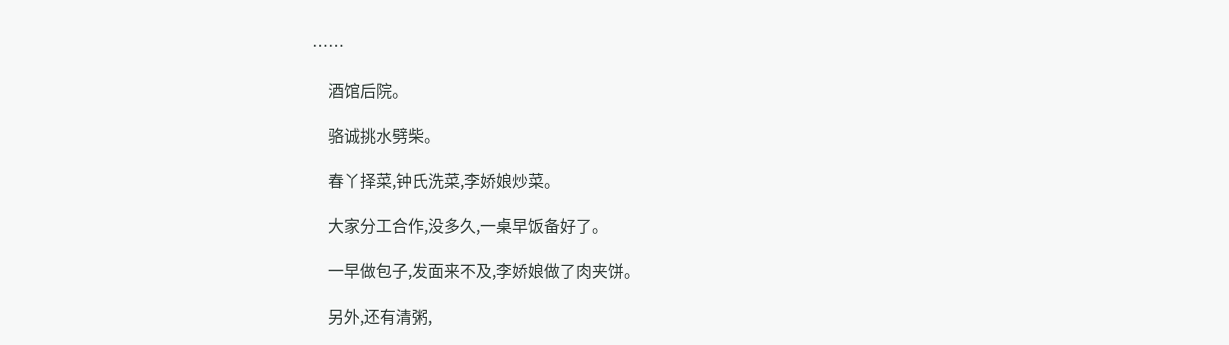……

    酒馆后院。

    骆诚挑水劈柴。

    春丫择菜,钟氏洗菜,李娇娘炒菜。

    大家分工合作,没多久,一桌早饭备好了。

    一早做包子,发面来不及,李娇娘做了肉夹饼。

    另外,还有清粥,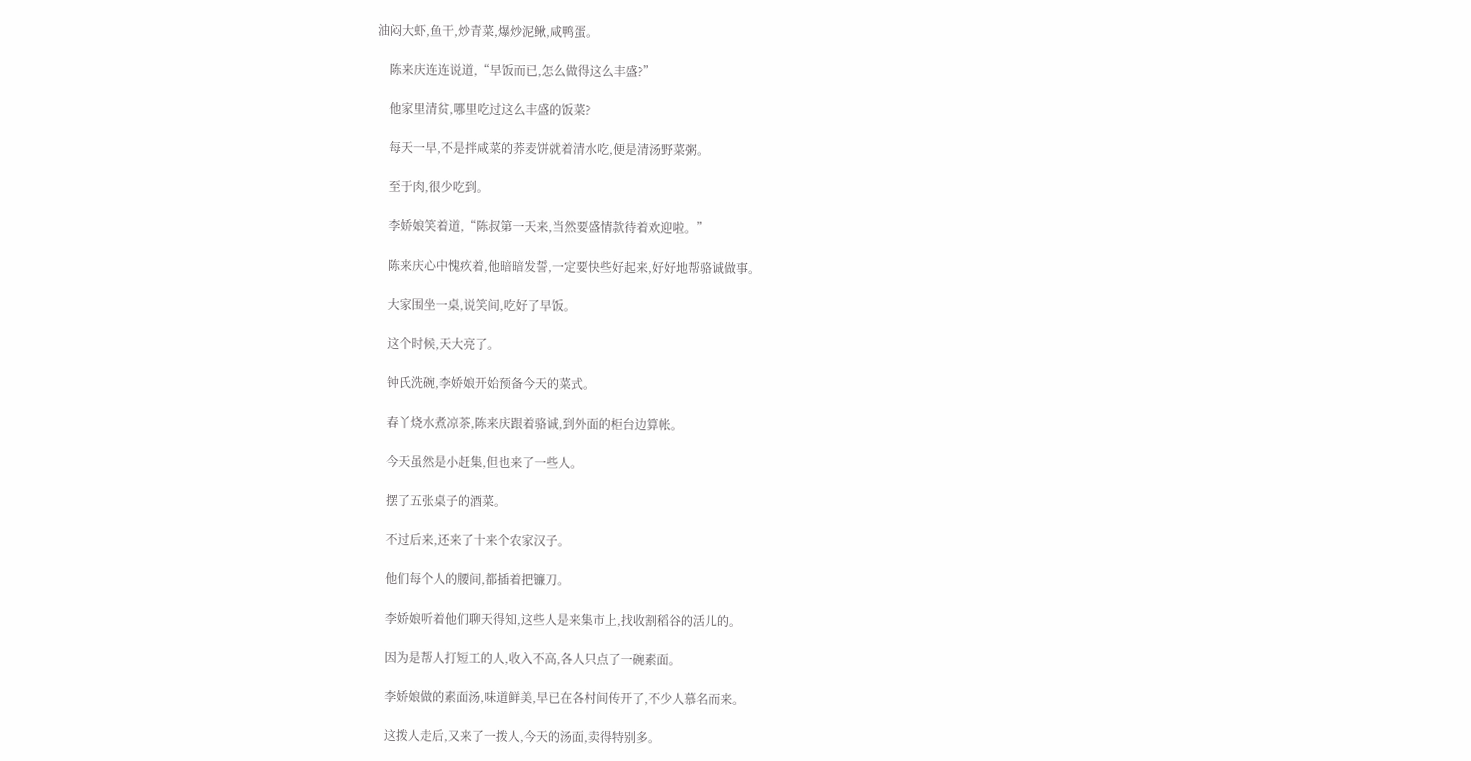油闷大虾,鱼干,炒青菜,爆炒泥鳅,咸鸭蛋。

    陈来庆连连说道,“早饭而已,怎么做得这么丰盛?”

    他家里清贫,哪里吃过这么丰盛的饭菜?

    每天一早,不是拌咸菜的荞麦饼就着清水吃,便是清汤野菜粥。

    至于肉,很少吃到。

    李娇娘笑着道,“陈叔第一天来,当然要盛情款待着欢迎啦。”

    陈来庆心中愧疚着,他暗暗发誓,一定要快些好起来,好好地帮骆诚做事。

    大家围坐一桌,说笑间,吃好了早饭。

    这个时候,天大亮了。

    钟氏洗碗,李娇娘开始预备今天的菜式。

    春丫烧水煮凉茶,陈来庆跟着骆诚,到外面的柜台边算帐。

    今天虽然是小赶集,但也来了一些人。

    摆了五张桌子的酒菜。

    不过后来,还来了十来个农家汉子。

    他们每个人的腰间,都插着把镰刀。

    李娇娘听着他们聊天得知,这些人是来集市上,找收割稻谷的活儿的。

    因为是帮人打短工的人,收入不高,各人只点了一碗素面。

    李娇娘做的素面汤,味道鲜美,早已在各村间传开了,不少人慕名而来。

    这拨人走后,又来了一拨人,今天的汤面,卖得特别多。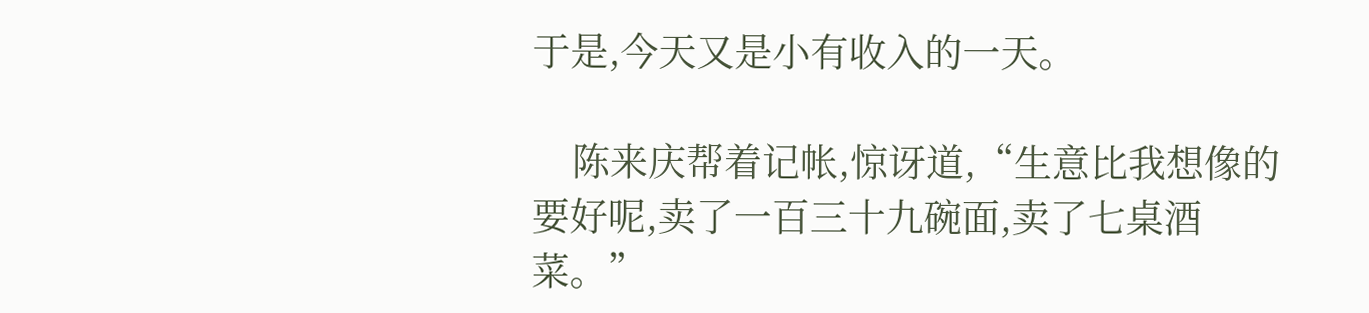于是,今天又是小有收入的一天。

    陈来庆帮着记帐,惊讶道,“生意比我想像的要好呢,卖了一百三十九碗面,卖了七桌酒菜。”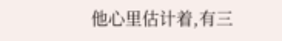他心里估计着,有三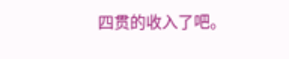四贯的收入了吧。